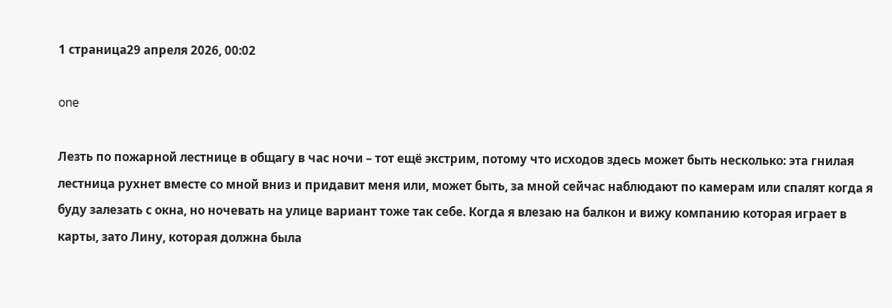1 страница29 апреля 2026, 00:02

one

Лезть по пожарной лестнице в общагу в час ночи – тот ещё экстрим, потому что исходов здесь может быть несколько: эта гнилая лестница рухнет вместе со мной вниз и придавит меня или, может быть, за мной сейчас наблюдают по камерам или спалят когда я буду залезать с окна, но ночевать на улице вариант тоже так себе. Когда я влезаю на балкон и вижу компанию которая играет в карты, зато Лину, которая должна была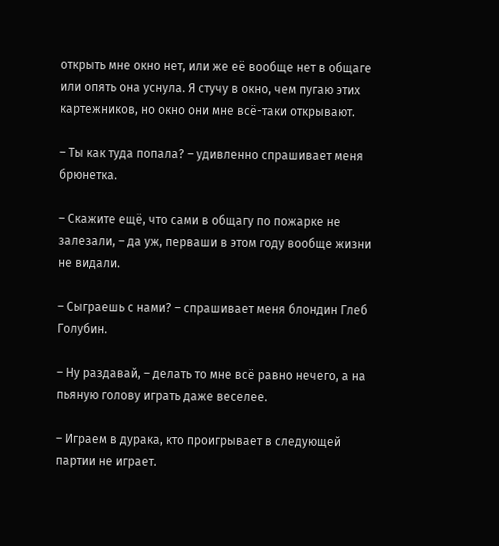открыть мне окно нет, или же её вообще нет в общаге или опять она уснула. Я стучу в окно, чем пугаю этих картежников, но окно они мне всё-таки открывают.

– Ты как туда попала? – удивленно спрашивает меня брюнетка.

– Скажите ещё, что сами в общагу по пожарке не залезали, – да уж, перваши в этом году вообще жизни не видали.

– Сыграешь с нами? – спрашивает меня блондин Глеб Голубин.

– Ну раздавай, – делать то мне всё равно нечего, а на пьяную голову играть даже веселее.

– Играем в дурака, кто проигрывает в следующей партии не играет.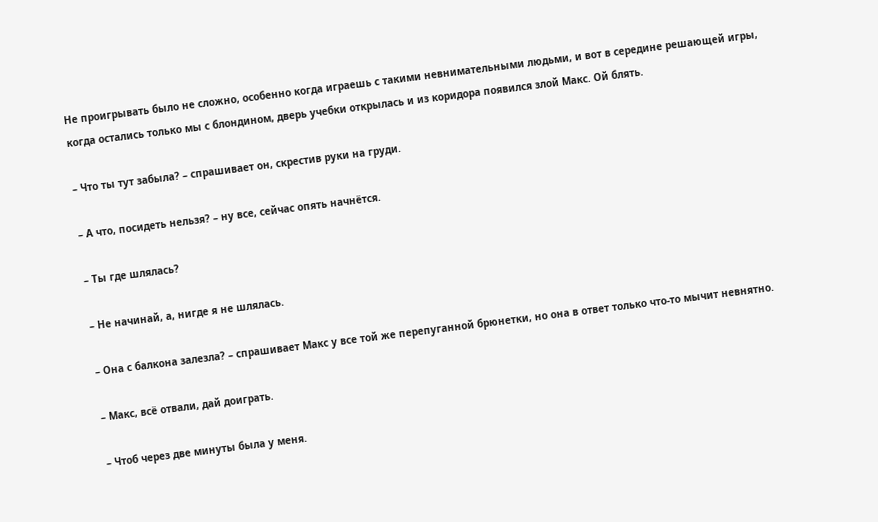Не проигрывать было не сложно, особенно когда играешь с такими невнимательными людьми, и вот в середине решающей игры, когда остались только мы с блондином, дверь учебки открылась и из коридора появился злой Макс. Ой блять.

– Что ты тут забыла? – спрашивает он, скрестив руки на груди.

– А что, посидеть нельзя? – ну все, сейчас опять начнётся.

– Ты где шлялась?

– Не начинай, а, нигде я не шлялась.

– Она с балкона залезла? – спрашивает Макс у все той же перепуганной брюнетки, но она в ответ только что-то мычит невнятно.

– Макс, всё отвали, дай доиграть.

– Чтоб через две минуты была у меня.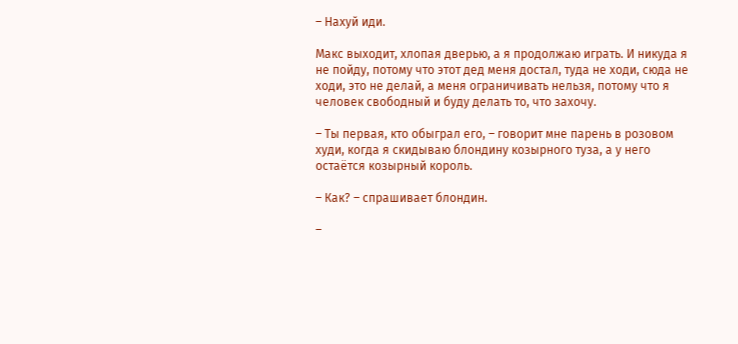– Нахуй иди.

Макс выходит, хлопая дверью, а я продолжаю играть. И никуда я не пойду, потому что этот дед меня достал, туда не ходи, сюда не ходи, это не делай, а меня ограничивать нельзя, потому что я человек свободный и буду делать то, что захочу.

– Ты первая, кто обыграл его, – говорит мне парень в розовом худи, когда я скидываю блондину козырного туза, а у него остаётся козырный король.

– Как? – спрашивает блондин.

–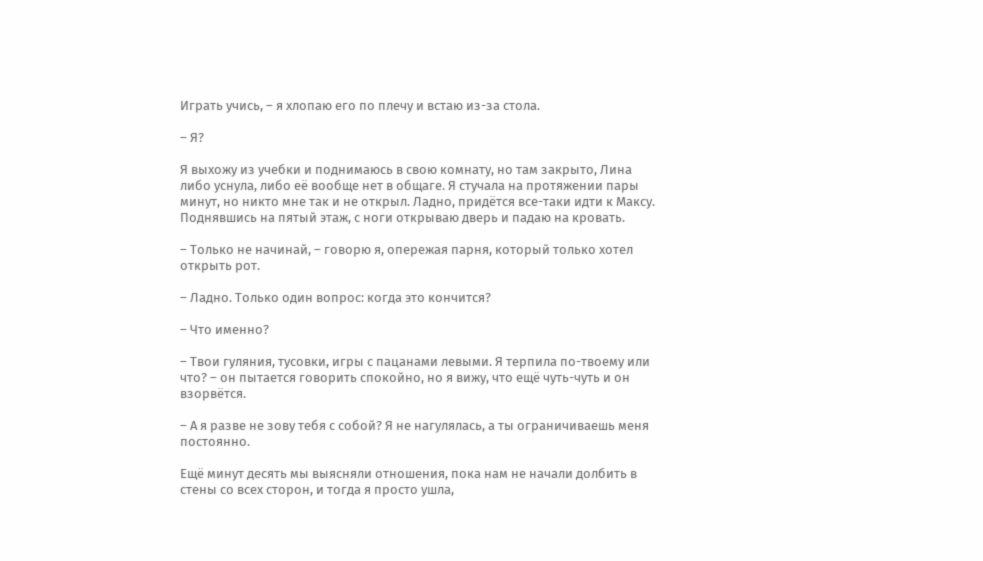Играть учись, – я хлопаю его по плечу и встаю из-за стола.

– Я?

Я выхожу из учебки и поднимаюсь в свою комнату, но там закрыто, Лина либо уснула, либо её вообще нет в общаге. Я стучала на протяжении пары минут, но никто мне так и не открыл. Ладно, придётся все-таки идти к Максу. Поднявшись на пятый этаж, с ноги открываю дверь и падаю на кровать.

– Только не начинай, – говорю я, опережая парня, который только хотел открыть рот.

– Ладно. Только один вопрос: когда это кончится?

– Что именно?

– Твои гуляния, тусовки, игры с пацанами левыми. Я терпила по-твоему или что? – он пытается говорить спокойно, но я вижу, что ещё чуть-чуть и он взорвётся.

– А я разве не зову тебя с собой? Я не нагулялась, а ты ограничиваешь меня постоянно.

Ещё минут десять мы выясняли отношения, пока нам не начали долбить в стены со всех сторон, и тогда я просто ушла,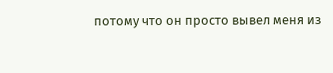потому что он просто вывел меня из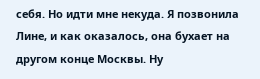себя. Но идти мне некуда. Я позвонила Лине, и как оказалось, она бухает на другом конце Москвы. Ну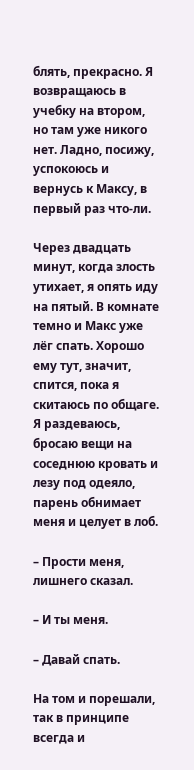блять, прекрасно. Я возвращаюсь в учебку на втором, но там уже никого нет. Ладно, посижу, успокоюсь и вернусь к Максу, в первый раз что-ли.

Через двадцать минут, когда злость утихает, я опять иду на пятый. В комнате темно и Макс уже лёг спать. Хорошо ему тут, значит, спится, пока я скитаюсь по общаге. Я раздеваюсь, бросаю вещи на соседнюю кровать и лезу под одеяло, парень обнимает меня и целует в лоб.

– Прости меня, лишнего сказал.

– И ты меня.

– Давай спать.

На том и порешали, так в принципе всегда и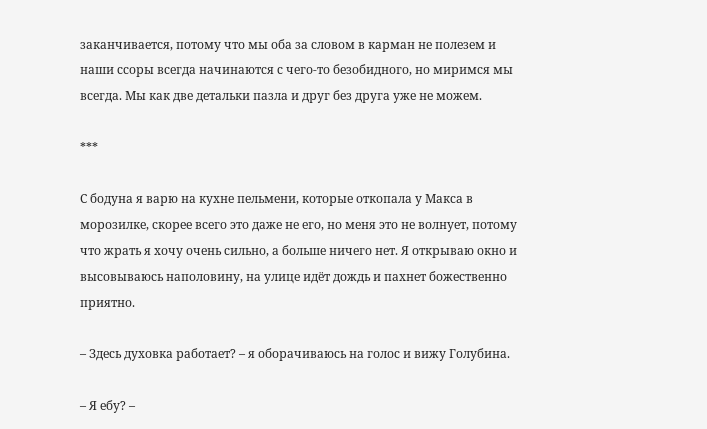заканчивается, потому что мы оба за словом в карман не полезем и наши ссоры всегда начинаются с чего-то безобидного, но миримся мы всегда. Мы как две детальки пазла и друг без друга уже не можем.

***

С бодуна я варю на кухне пельмени, которые откопала у Макса в морозилке, скорее всего это даже не его, но меня это не волнует, потому что жрать я хочу очень сильно, а больше ничего нет. Я открываю окно и высовываюсь наполовину, на улице идёт дождь и пахнет божественно приятно.

– Здесь духовка работает? – я оборачиваюсь на голос и вижу Голубина.

– Я ебу? –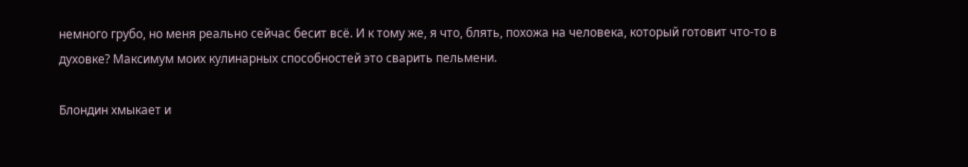немного грубо, но меня реально сейчас бесит всё. И к тому же, я что, блять, похожа на человека, который готовит что-то в духовке? Максимум моих кулинарных способностей это сварить пельмени.

Блондин хмыкает и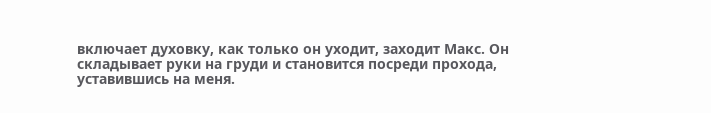включает духовку, как только он уходит, заходит Макс. Он складывает руки на груди и становится посреди прохода, уставившись на меня.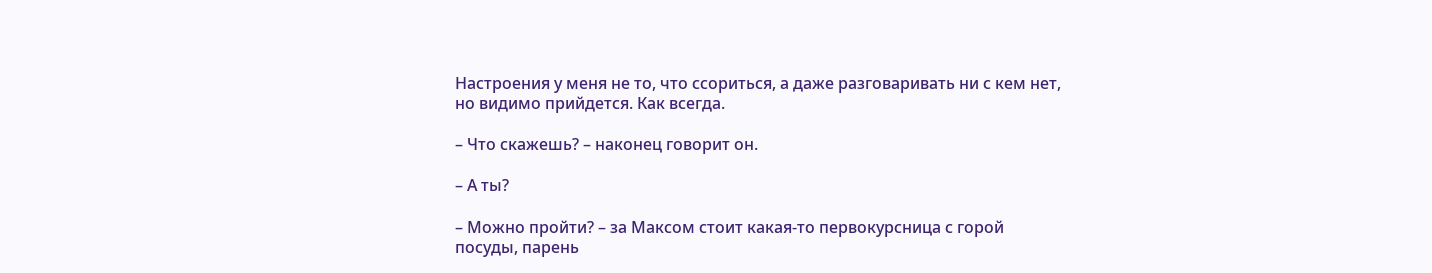Настроения у меня не то, что ссориться, а даже разговаривать ни с кем нет, но видимо прийдется. Как всегда.

– Что скажешь? – наконец говорит он.

– А ты?

– Можно пройти? – за Максом стоит какая-то первокурсница с горой посуды, парень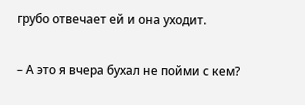грубо отвечает ей и она уходит.

– А это я вчера бухал не пойми с кем?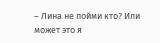– Лина не пойми кто? Или может это я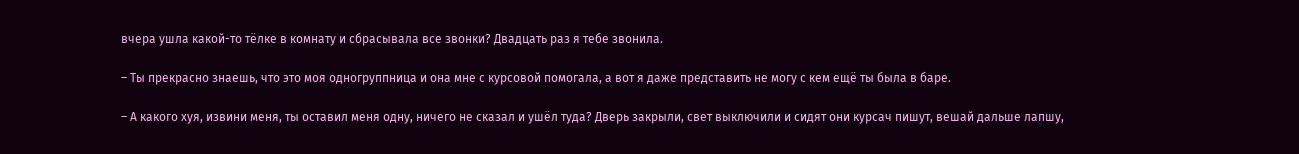вчера ушла какой-то тёлке в комнату и сбрасывала все звонки? Двадцать раз я тебе звонила.

– Ты прекрасно знаешь, что это моя одногруппница и она мне с курсовой помогала, а вот я даже представить не могу с кем ещё ты была в баре.

– А какого хуя, извини меня, ты оставил меня одну, ничего не сказал и ушёл туда? Дверь закрыли, свет выключили и сидят они курсач пишут, вешай дальше лапшу,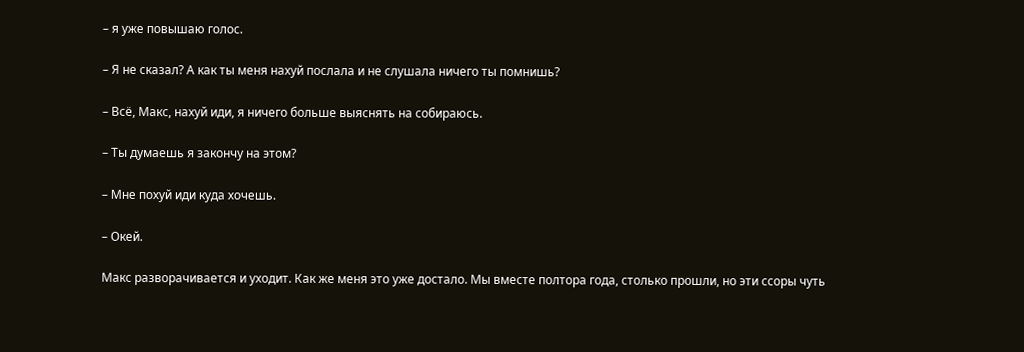– я уже повышаю голос.

– Я не сказал? А как ты меня нахуй послала и не слушала ничего ты помнишь?

– Всё, Макс, нахуй иди, я ничего больше выяснять на собираюсь.

– Ты думаешь я закончу на этом?

– Мне похуй иди куда хочешь.

– Окей.

Макс разворачивается и уходит. Как же меня это уже достало. Мы вместе полтора года, столько прошли, но эти ссоры чуть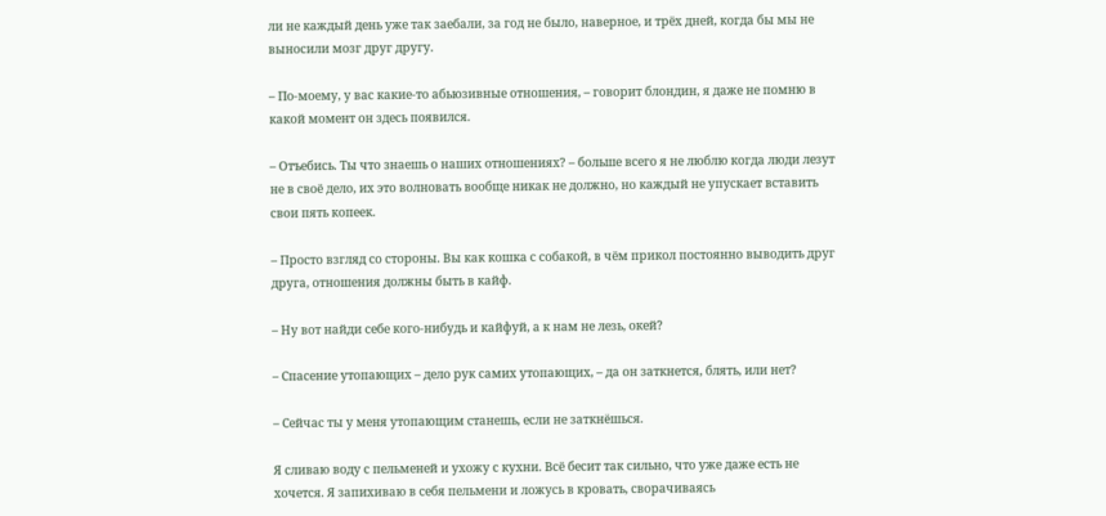ли не каждый день уже так заебали, за год не было, наверное, и трёх дней, когда бы мы не выносили мозг друг другу.

– По-моему, у вас какие-то абьюзивные отношения, – говорит блондин, я даже не помню в какой момент он здесь появился.

– Отъебись. Ты что знаешь о наших отношениях? – больше всего я не люблю когда люди лезут не в своё дело, их это волновать вообще никак не должно, но каждый не упускает вставить свои пять копеек.

– Просто взгляд со стороны. Вы как кошка с собакой, в чём прикол постоянно выводить друг друга, отношения должны быть в кайф.

– Ну вот найди себе кого-нибудь и кайфуй, а к нам не лезь, окей?

– Спасение утопающих – дело рук самих утопающих, – да он заткнется, блять, или нет?

– Сейчас ты у меня утопающим станешь, если не заткнëшься.

Я сливаю воду с пельменей и ухожу с кухни. Всё бесит так сильно, что уже даже есть не хочется. Я запихиваю в себя пельмени и ложусь в кровать, сворачиваясь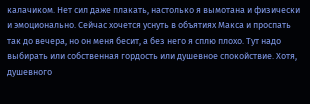калачиком. Нет сил даже плакать, настолько я вымотана и физически и эмоционально. Сейчас хочется уснуть в объятиях Макса и проспать так до вечера, но он меня бесит, а без него я сплю плохо. Тут надо выбирать или собственная гордость или душевное спокойствие. Хотя, душевного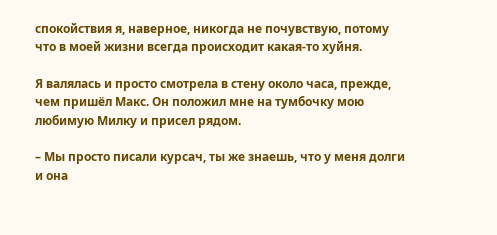спокойствия я, наверное, никогда не почувствую, потому что в моей жизни всегда происходит какая-то хуйня.

Я валялась и просто смотрела в стену около часа, прежде, чем пришёл Макс. Он положил мне на тумбочку мою любимую Милку и присел рядом.

– Мы просто писали курсач, ты же знаешь, что у меня долги и она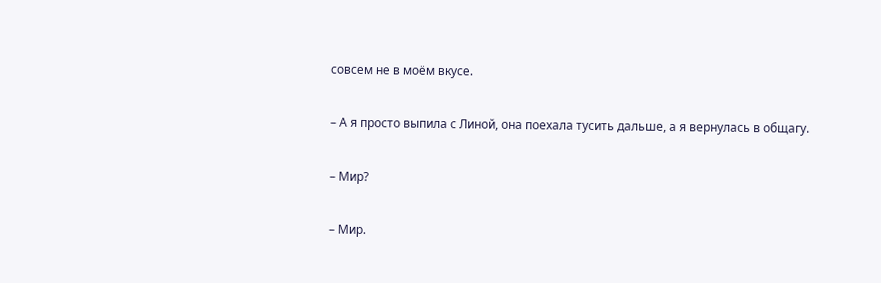совсем не в моём вкусе.

– А я просто выпила с Линой, она поехала тусить дальше, а я вернулась в общагу.

– Мир?

– Мир.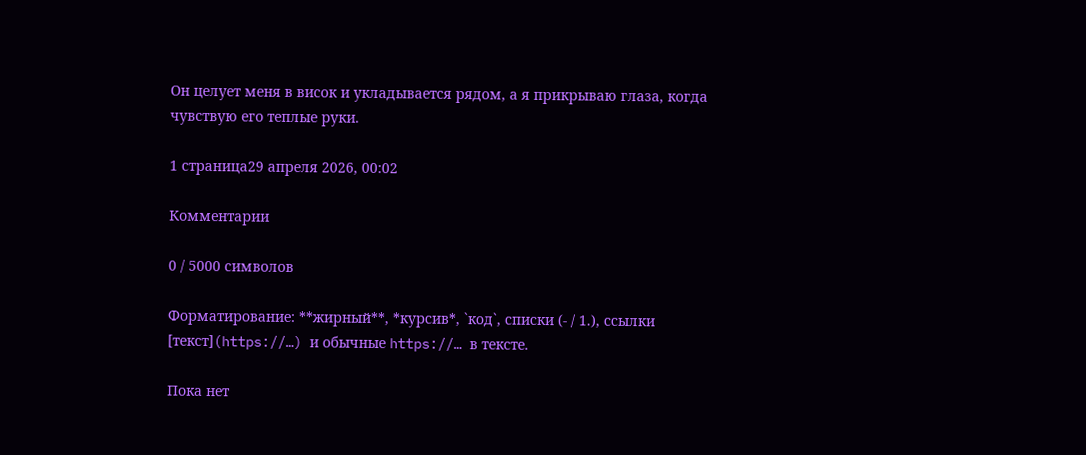Он целует меня в висок и укладывается рядом, а я прикрываю глаза, когда чувствую его теплые руки.

1 страница29 апреля 2026, 00:02

Комментарии

0 / 5000 символов

Форматирование: **жирный**, *курсив*, `код`, списки (- / 1.), ссылки [текст](https://…) и обычные https://… в тексте.

Пока нет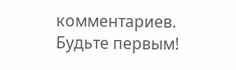комментариев. Будьте первым!